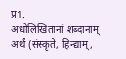प्र1.
अधोलिखितानां शब्दानाम् अर्थं (संस्कृते, हिन्द्याम्,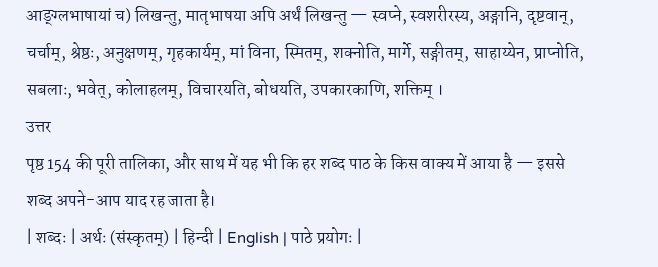आङ्ग्लभाषायां च) लिखन्तु, मातृभाषया अपि अर्थं लिखन्तु — स्वप्ने, स्वशरीरस्य, अङ्गानि, दृष्टवान्, चर्चाम्, श्रेष्ठः, अनुक्षणम्, गृहकार्यम्, मां विना, स्मितम्, शक्नोति, मार्गे, सङ्गीतम्, साहाय्येन, प्राप्नोति, सबलाः, भवेत्, कोलाहलम्, विचारयति, बोधयति, उपकारकाणि, शक्तिम् ।
उत्तर
पृष्ठ 154 की पूरी तालिका, और साथ में यह भी कि हर शब्द पाठ के किस वाक्य में आया है — इससे शब्द अपने-आप याद रह जाता है।
| शब्दः | अर्थः (संस्कृतम्) | हिन्दी | English | पाठे प्रयोगः |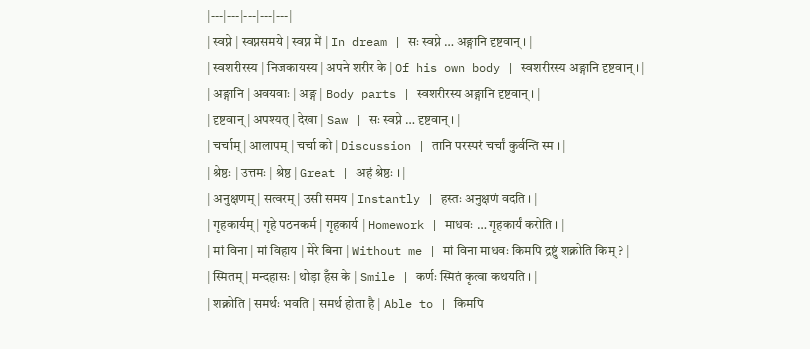|---|---|---|---|---|
| स्वप्ने | स्वप्नसमये | स्वप्न में | In dream | सः स्वप्ने … अङ्गानि दृष्टवान् । |
| स्वशरीरस्य | निजकायस्य | अपने शरीर के | Of his own body | स्वशरीरस्य अङ्गानि दृष्टवान् । |
| अङ्गानि | अवयवाः | अङ्ग | Body parts | स्वशरीरस्य अङ्गानि दृष्टवान् । |
| दृष्टवान् | अपश्यत् | देखा | Saw | सः स्वप्ने … दृष्टवान् । |
| चर्चाम् | आलापम् | चर्चा को | Discussion | तानि परस्परं चर्चां कुर्वन्ति स्म । |
| श्रेष्ठः | उत्तमः | श्रेष्ठ | Great | अहं श्रेष्ठः । |
| अनुक्षणम् | सत्वरम् | उसी समय | Instantly | हस्तः अनुक्षणं वदति । |
| गृहकार्यम् | गृहे पठनकर्म | गृहकार्य | Homework | माधवः … गृहकार्यं करोति । |
| मां विना | मां विहाय | मेरे बिना | Without me | मां विना माधवः किमपि द्रष्टुं शक्नोति किम् ? |
| स्मितम् | मन्दहासः | थोड़ा हँस के | Smile | कर्णः स्मितं कृत्वा कथयति । |
| शक्नोति | समर्थः भवति | समर्थ होता है | Able to | किमपि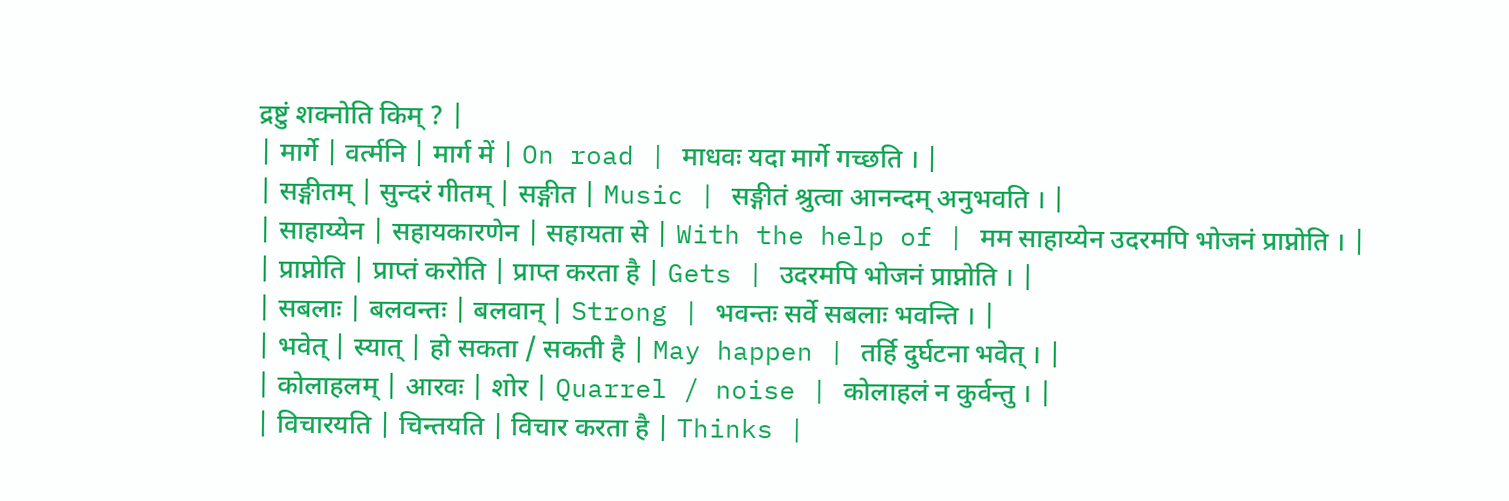द्रष्टुं शक्नोति किम् ? |
| मार्गे | वर्त्मनि | मार्ग में | On road | माधवः यदा मार्गे गच्छति । |
| सङ्गीतम् | सुन्दरं गीतम् | सङ्गीत | Music | सङ्गीतं श्रुत्वा आनन्दम् अनुभवति । |
| साहाय्येन | सहायकारणेन | सहायता से | With the help of | मम साहाय्येन उदरमपि भोजनं प्राप्नोति । |
| प्राप्नोति | प्राप्तं करोति | प्राप्त करता है | Gets | उदरमपि भोजनं प्राप्नोति । |
| सबलाः | बलवन्तः | बलवान् | Strong | भवन्तः सर्वे सबलाः भवन्ति । |
| भवेत् | स्यात् | हो सकता / सकती है | May happen | तर्हि दुर्घटना भवेत् । |
| कोलाहलम् | आरवः | शोर | Quarrel / noise | कोलाहलं न कुर्वन्तु । |
| विचारयति | चिन्तयति | विचार करता है | Thinks |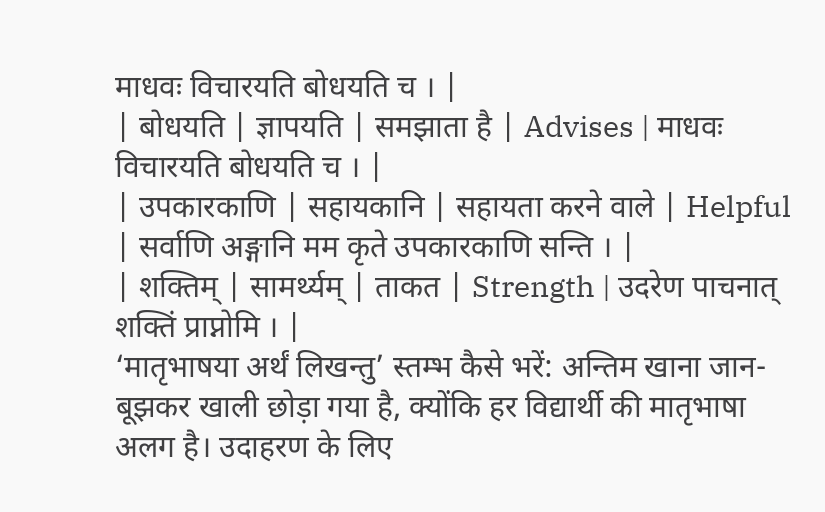माधवः विचारयति बोधयति च । |
| बोधयति | ज्ञापयति | समझाता है | Advises | माधवः विचारयति बोधयति च । |
| उपकारकाणि | सहायकानि | सहायता करने वाले | Helpful | सर्वाणि अङ्गानि मम कृते उपकारकाणि सन्ति । |
| शक्तिम् | सामर्थ्यम् | ताकत | Strength | उदरेण पाचनात् शक्तिं प्राप्नोमि । |
‘मातृभाषया अर्थं लिखन्तु’ स्तम्भ कैसे भरें: अन्तिम खाना जान-बूझकर खाली छोड़ा गया है, क्योंकि हर विद्यार्थी की मातृभाषा अलग है। उदाहरण के लिए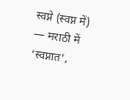स्वप्ने (स्वप्न में) — मराठी में ‘स्वप्नात’,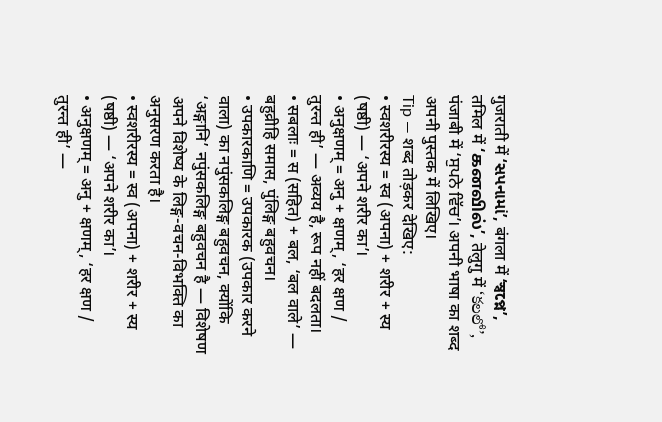गुजराती में ‘સપનામાં’, बंगला में ‘স্বপ্নে’, तमिल में ‘கனவில்’, तेलुगु में ‘కలలో’, पंजाबी में ‘ਸੁਪਨੇ ਵਿੱਚ’। अपनी भाषा का शब्द अपनी पुस्तक में लिखिए।
Tip — शब्द तोड़कर देखिए:
• स्वशरीरस्य = स्व (अपना) + शरीर + स्य (षष्ठी) — ‘अपने शरीर का’।
• अनुक्षणम् = अनु + क्षणम्, ‘हर क्षण / तुरन्त ही’ — अव्यय है, रूप नहीं बदलता।
• सबलाः = स (सहित) + बल, ‘बल वाले’ — बहुव्रीहि समास, पुंलिङ्ग बहुवचन।
• उपकारकाणि = उपकारक (उपकार करने वाला) का नपुंसकलिङ्ग बहुवचन, क्योंकि ‘अङ्गानि’ नपुंसकलिङ्ग बहुवचन है — विशेषण अपने विशेष्य के लिङ्ग-वचन-विभक्ति का अनुसरण करता है।
• स्वशरीरस्य = स्व (अपना) + शरीर + स्य (षष्ठी) — ‘अपने शरीर का’।
• अनुक्षणम् = अनु + क्षणम्, ‘हर क्षण / तुरन्त ही’ —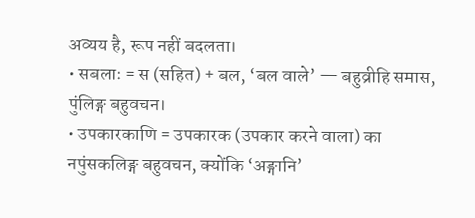अव्यय है, रूप नहीं बदलता।
• सबलाः = स (सहित) + बल, ‘बल वाले’ — बहुव्रीहि समास, पुंलिङ्ग बहुवचन।
• उपकारकाणि = उपकारक (उपकार करने वाला) का नपुंसकलिङ्ग बहुवचन, क्योंकि ‘अङ्गानि’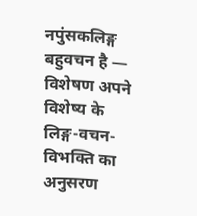नपुंसकलिङ्ग बहुवचन है — विशेषण अपने विशेष्य के लिङ्ग-वचन-विभक्ति का अनुसरण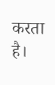करता है।